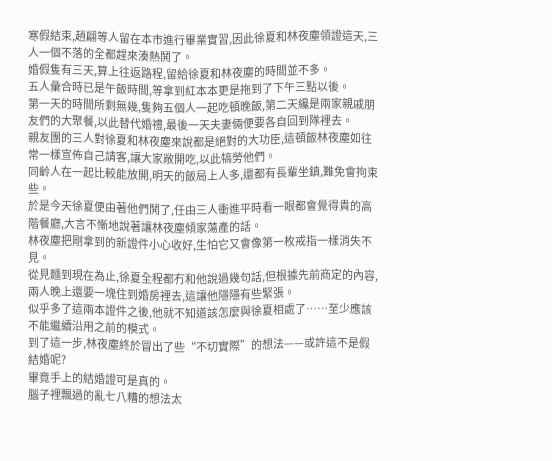寒假結束,趙翩等人留在本市進行畢業實習,因此徐夏和林夜塵領證這天,三人一個不落的全都趕來湊熱鬨了。
婚假隻有三天,算上往返路程,留給徐夏和林夜塵的時間並不多。
五人彙合時已是午飯時間,等拿到紅本本更是拖到了下午三點以後。
第一天的時間所剩無幾,隻夠五個人一起吃頓晚飯,第二天纔是兩家親戚朋友們的大聚餐,以此替代婚禮,最後一天夫妻倆便要各自回到隊裡去。
親友團的三人對徐夏和林夜塵來說都是絕對的大功臣,這頓飯林夜塵如往常一樣宣佈自己請客,讓大家敞開吃,以此犒勞他們。
同齡人在一起比較能放開,明天的飯局上人多,還都有長輩坐鎮,難免會拘束些。
於是今天徐夏便由著他們鬨了,任由三人衝進平時看一眼都會覺得貴的高階餐廳,大言不慚地說著讓林夜塵傾家蕩產的話。
林夜塵把剛拿到的新證件小心收好,生怕它又會像第一枚戒指一樣消失不見。
從見麵到現在為止,徐夏全程都冇和他說過幾句話,但根據先前商定的內容,兩人晚上還要一塊住到婚房裡去,這讓他隱隱有些緊張。
似乎多了這兩本證件之後,他就不知道該怎麼與徐夏相處了……至少應該不能繼續沿用之前的模式。
到了這一步,林夜塵終於冒出了些“不切實際”的想法——或許這不是假結婚呢?
畢竟手上的結婚證可是真的。
腦子裡飄過的亂七八糟的想法太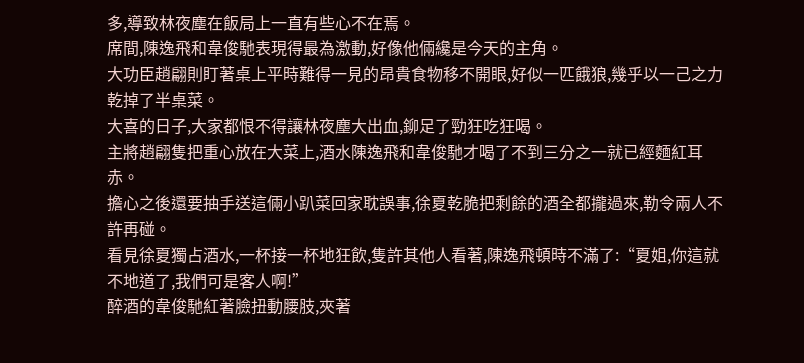多,導致林夜塵在飯局上一直有些心不在焉。
席間,陳逸飛和韋俊馳表現得最為激動,好像他倆纔是今天的主角。
大功臣趙翩則盯著桌上平時難得一見的昂貴食物移不開眼,好似一匹餓狼,幾乎以一己之力乾掉了半桌菜。
大喜的日子,大家都恨不得讓林夜塵大出血,鉚足了勁狂吃狂喝。
主將趙翩隻把重心放在大菜上,酒水陳逸飛和韋俊馳才喝了不到三分之一就已經麵紅耳赤。
擔心之後還要抽手送這倆小趴菜回家耽誤事,徐夏乾脆把剩餘的酒全都攏過來,勒令兩人不許再碰。
看見徐夏獨占酒水,一杯接一杯地狂飲,隻許其他人看著,陳逸飛頓時不滿了:“夏姐,你這就不地道了,我們可是客人啊!”
醉酒的韋俊馳紅著臉扭動腰肢,夾著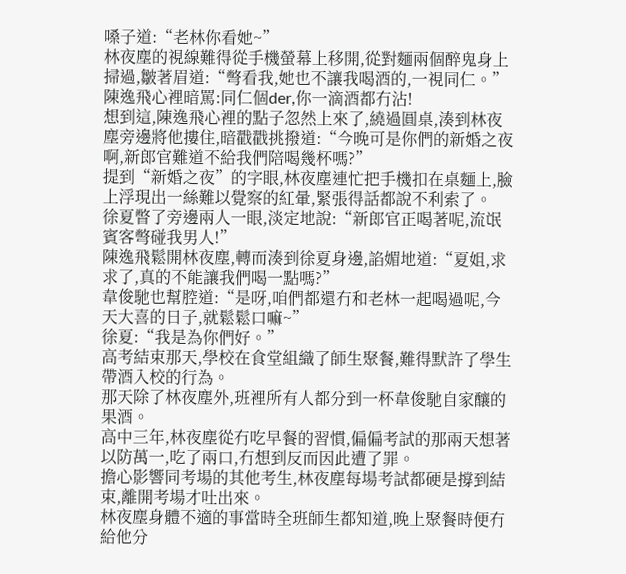嗓子道:“老林你看她~”
林夜塵的視線難得從手機螢幕上移開,從對麵兩個醉鬼身上掃過,皺著眉道:“彆看我,她也不讓我喝酒的,一視同仁。”
陳逸飛心裡暗罵:同仁個der,你一滴酒都冇沾!
想到這,陳逸飛心裡的點子忽然上來了,繞過圓桌,湊到林夜塵旁邊將他摟住,暗戳戳挑撥道:“今晚可是你們的新婚之夜啊,新郎官難道不給我們陪喝幾杯嗎?”
提到“新婚之夜”的字眼,林夜塵連忙把手機扣在桌麵上,臉上浮現出一絲難以覺察的紅暈,緊張得話都說不利索了。
徐夏瞥了旁邊兩人一眼,淡定地說:“新郎官正喝著呢,流氓賓客彆碰我男人!”
陳逸飛鬆開林夜塵,轉而湊到徐夏身邊,諂媚地道:“夏姐,求求了,真的不能讓我們喝一點嗎?”
韋俊馳也幫腔道:“是呀,咱們都還冇和老林一起喝過呢,今天大喜的日子,就鬆鬆口嘛~”
徐夏:“我是為你們好。”
高考結束那天,學校在食堂組織了師生聚餐,難得默許了學生帶酒入校的行為。
那天除了林夜塵外,班裡所有人都分到一杯韋俊馳自家釀的果酒。
高中三年,林夜塵從冇吃早餐的習慣,偏偏考試的那兩天想著以防萬一,吃了兩口,冇想到反而因此遭了罪。
擔心影響同考場的其他考生,林夜塵每場考試都硬是撐到結束,離開考場才吐出來。
林夜塵身體不適的事當時全班師生都知道,晚上聚餐時便冇給他分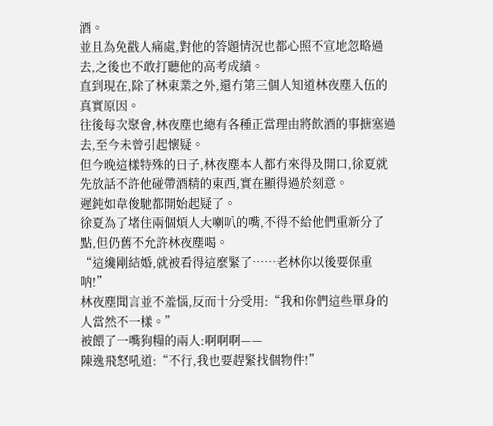酒。
並且為免戳人痛處,對他的答題情況也都心照不宣地忽略過去,之後也不敢打聽他的高考成績。
直到現在,除了林東業之外,還冇第三個人知道林夜塵入伍的真實原因。
往後每次聚會,林夜塵也總有各種正當理由將飲酒的事搪塞過去,至今未曾引起懷疑。
但今晚這樣特殊的日子,林夜塵本人都冇來得及開口,徐夏就先放話不許他碰帶酒精的東西,實在顯得過於刻意。
遲鈍如韋俊馳都開始起疑了。
徐夏為了堵住兩個煩人大喇叭的嘴,不得不給他們重新分了點,但仍舊不允許林夜塵喝。
“這纔剛結婚,就被看得這麼緊了……老林你以後要保重呐!”
林夜塵聞言並不羞惱,反而十分受用:“我和你們這些單身的人當然不一樣。”
被餵了一嘴狗糧的兩人:啊啊啊——
陳逸飛怒吼道:“不行,我也要趕緊找個物件!”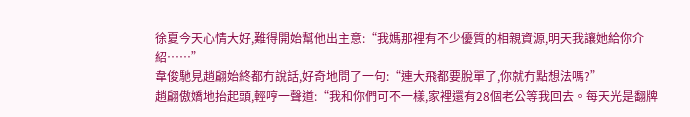徐夏今天心情大好,難得開始幫他出主意:“我媽那裡有不少優質的相親資源,明天我讓她給你介紹……”
韋俊馳見趙翩始終都冇說話,好奇地問了一句:“連大飛都要脫單了,你就冇點想法嗎?”
趙翩傲嬌地抬起頭,輕哼一聲道:“我和你們可不一樣,家裡還有28個老公等我回去。每天光是翻牌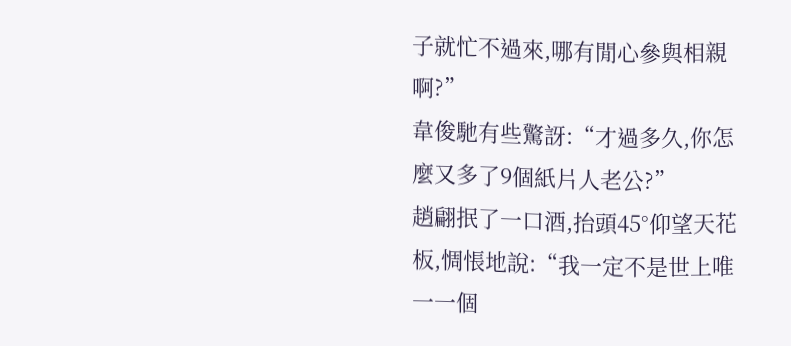子就忙不過來,哪有閒心參與相親啊?”
韋俊馳有些驚訝:“才過多久,你怎麼又多了9個紙片人老公?”
趙翩抿了一口酒,抬頭45°仰望天花板,惆悵地說:“我一定不是世上唯一一個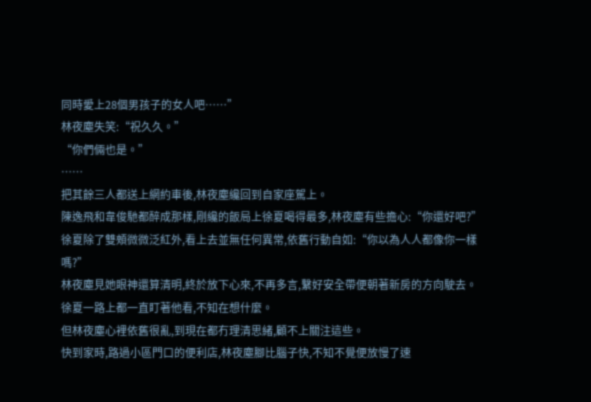同時愛上28個男孩子的女人吧……”
林夜塵失笑:“祝久久。”
“你們倆也是。”
……
把其餘三人都送上網約車後,林夜塵纔回到自家座駕上。
陳逸飛和韋俊馳都醉成那樣,剛纔的飯局上徐夏喝得最多,林夜塵有些擔心:“你還好吧?”
徐夏除了雙頰微微泛紅外,看上去並無任何異常,依舊行動自如:“你以為人人都像你一樣嗎?”
林夜塵見她眼神還算清明,終於放下心來,不再多言,繫好安全帶便朝著新房的方向駛去。
徐夏一路上都一直盯著他看,不知在想什麼。
但林夜塵心裡依舊很亂,到現在都冇理清思緒,顧不上關注這些。
快到家時,路過小區門口的便利店,林夜塵腳比腦子快,不知不覺便放慢了速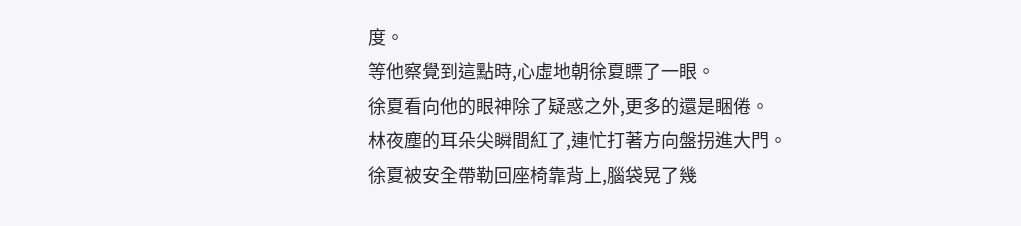度。
等他察覺到這點時,心虛地朝徐夏瞟了一眼。
徐夏看向他的眼神除了疑惑之外,更多的還是睏倦。
林夜塵的耳朵尖瞬間紅了,連忙打著方向盤拐進大門。
徐夏被安全帶勒回座椅靠背上,腦袋晃了幾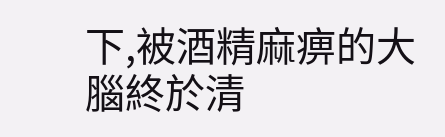下,被酒精麻痹的大腦終於清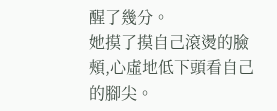醒了幾分。
她摸了摸自己滾燙的臉頰,心虛地低下頭看自己的腳尖。